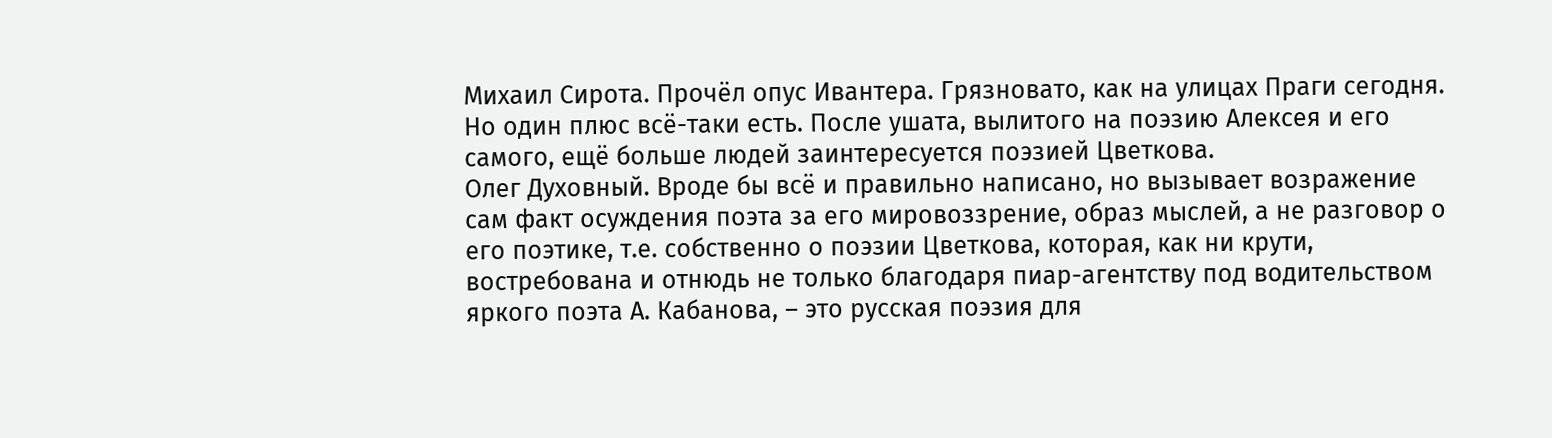Михаил Сирота. Прочёл опус Ивантера. Грязновато, как на улицах Праги сегодня. Но один плюс всё-таки есть. После ушата, вылитого на поэзию Алексея и его самого, ещё больше людей заинтересуется поэзией Цветкова.
Олег Духовный. Вроде бы всё и правильно написано, но вызывает возражение сам факт осуждения поэта за его мировоззрение, образ мыслей, а не разговор о его поэтике, т.е. собственно о поэзии Цветкова, которая, как ни крути, востребована и отнюдь не только благодаря пиар-агентству под водительством яркого поэта А. Кабанова, – это русская поэзия для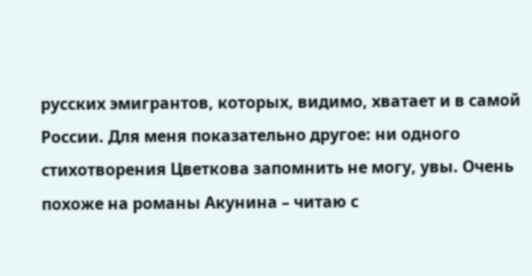русских эмигрантов, которых, видимо, хватает и в самой России. Для меня показательно другое: ни одного стихотворения Цветкова запомнить не могу, увы. Очень похоже на романы Акунина – читаю с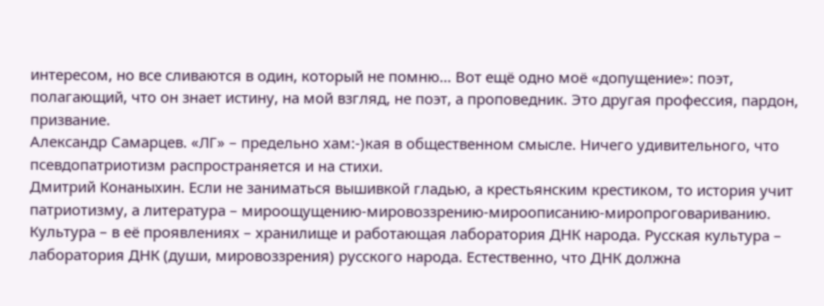интересом, но все сливаются в один, который не помню… Вот ещё одно моё «допущение»: поэт, полагающий, что он знает истину, на мой взгляд, не поэт, а проповедник. Это другая профессия, пардон, призвание.
Александр Самарцев. «ЛГ» – предельно хам:-)кая в общественном смысле. Ничего удивительного, что псевдопатриотизм распространяется и на стихи.
Дмитрий Конаныхин. Если не заниматься вышивкой гладью, а крестьянским крестиком, то история учит патриотизму, а литература – мироощущению-мировоззрению-мироописанию-миропроговариванию. Культура – в её проявлениях – хранилище и работающая лаборатория ДНК народа. Русская культура – лаборатория ДНК (души, мировоззрения) русского народа. Естественно, что ДНК должна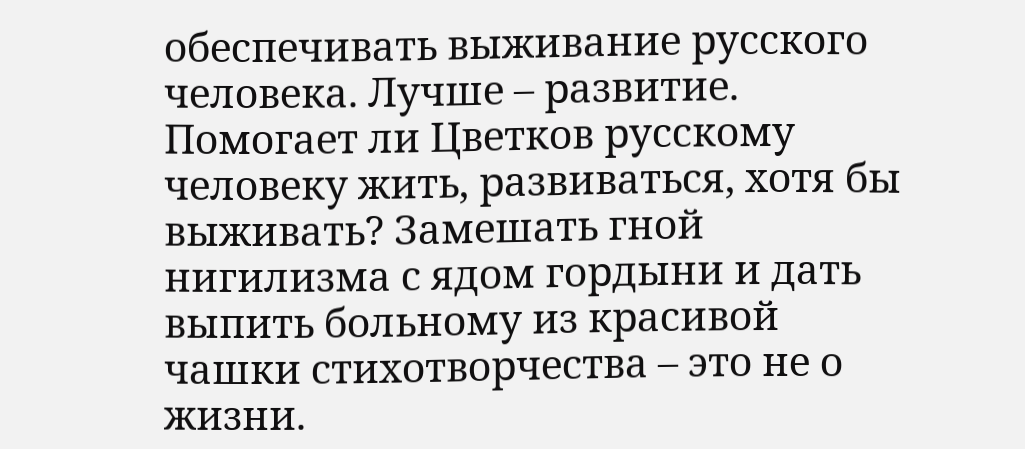обеспечивать выживание русского человека. Лучше – развитие. Помогает ли Цветков русскому человеку жить, развиваться, хотя бы выживать? Замешать гной нигилизма с ядом гордыни и дать выпить больному из красивой чашки стихотворчества – это не о жизни.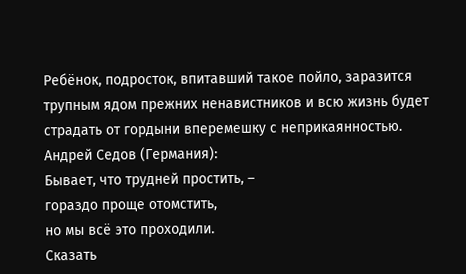Ребёнок, подросток, впитавший такое пойло, заразится трупным ядом прежних ненавистников и всю жизнь будет страдать от гордыни вперемешку с неприкаянностью.
Андрей Седов (Германия):
Бывает, что трудней простить, –
гораздо проще отомстить,
но мы всё это проходили.
Сказать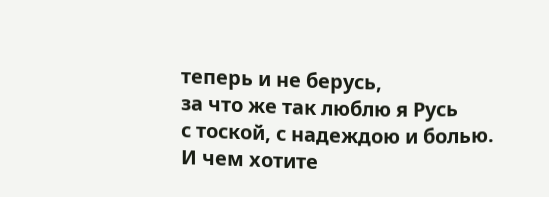теперь и не берусь,
за что же так люблю я Русь
с тоской, с надеждою и болью.
И чем хотите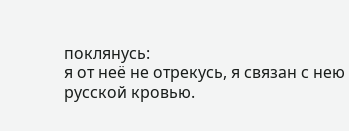поклянусь:
я от неё не отрекусь, я связан с нею
русской кровью.